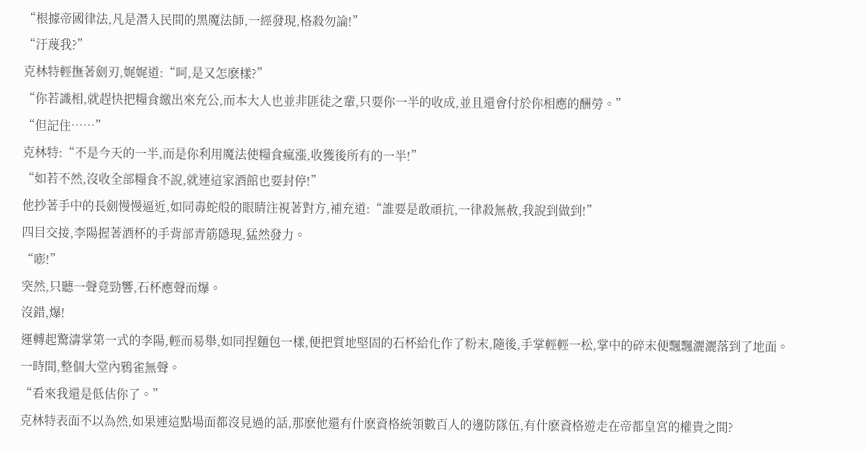“根據帝國律法,凡是潛入民間的黑魔法師,一經發現,格殺勿論!”
“汙蔑我?”
克林特輕撫著劍刃,娓娓道:“呵,是又怎麽樣?”
“你若識相,就趕快把糧食繳出來充公,而本大人也並非匪徒之輩,只要你一半的收成,並且還會付於你相應的酬勞。”
“但記住……”
克林特:“不是今天的一半,而是你利用魔法使糧食瘋漲,收獲後所有的一半!”
“如若不然,沒收全部糧食不說,就連這家酒館也要封停!”
他抄著手中的長劍慢慢逼近,如同毒蛇般的眼睛注視著對方,補充道:“誰要是敢頑抗,一律殺無赦,我說到做到!”
四目交接,李陽握著酒杯的手背部青筋隱現,猛然發力。
“嘭!”
突然,只聽一聲竟勁響,石杯應聲而爆。
沒錯,爆!
運轉起驚濤掌第一式的李陽,輕而易舉,如同捏麵包一樣,便把質地堅固的石杯給化作了粉末,隨後,手掌輕輕一松,掌中的碎末便飄飄灑灑落到了地面。
一時間,整個大堂內鴉雀無聲。
“看來我還是低估你了。”
克林特表面不以為然,如果連這點場面都沒見過的話,那麽他還有什麽資格統領數百人的邊防隊伍,有什麽資格遊走在帝都皇宮的權貴之間?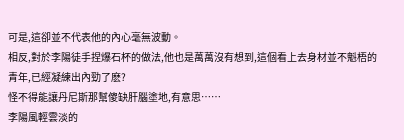可是,這卻並不代表他的內心毫無波動。
相反,對於李陽徒手捏爆石杯的做法,他也是萬萬沒有想到,這個看上去身材並不魁梧的青年,已經凝練出內勁了麽?
怪不得能讓丹尼斯那幫傻缺肝腦塗地,有意思……
李陽風輕雲淡的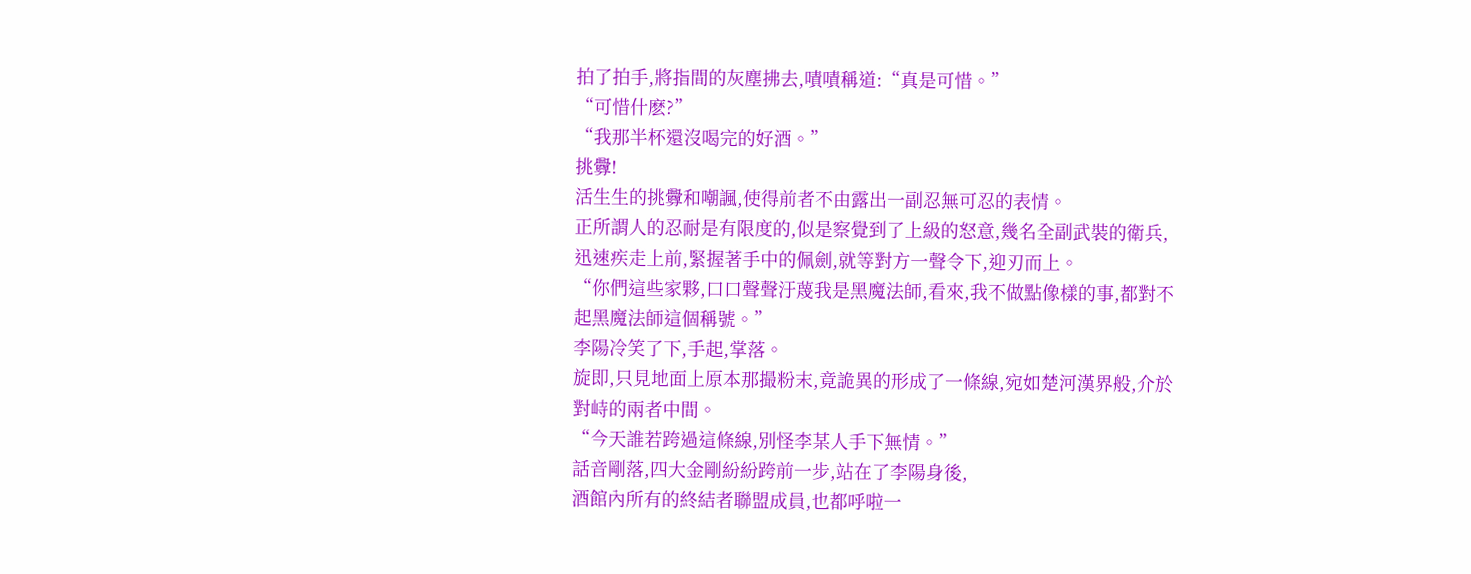拍了拍手,將指間的灰塵拂去,嘖嘖稱道:“真是可惜。”
“可惜什麽?”
“我那半杯還沒喝完的好酒。”
挑釁!
活生生的挑釁和嘲諷,使得前者不由露出一副忍無可忍的表情。
正所謂人的忍耐是有限度的,似是察覺到了上級的怒意,幾名全副武裝的衛兵,迅速疾走上前,緊握著手中的佩劍,就等對方一聲令下,迎刃而上。
“你們這些家夥,口口聲聲汙蔑我是黑魔法師,看來,我不做點像樣的事,都對不起黑魔法師這個稱號。”
李陽冷笑了下,手起,掌落。
旋即,只見地面上原本那撮粉末,竟詭異的形成了一條線,宛如楚河漢界般,介於對峙的兩者中間。
“今天誰若跨過這條線,別怪李某人手下無情。”
話音剛落,四大金剛紛紛跨前一步,站在了李陽身後,
酒館內所有的終結者聯盟成員,也都呼啦一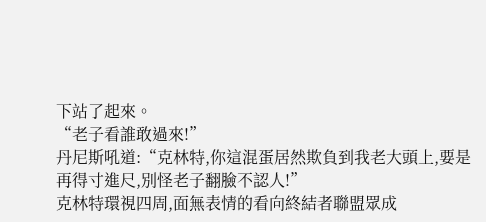下站了起來。
“老子看誰敢過來!”
丹尼斯吼道:“克林特,你這混蛋居然欺負到我老大頭上,要是再得寸進尺,別怪老子翻臉不認人!”
克林特環視四周,面無表情的看向終結者聯盟眾成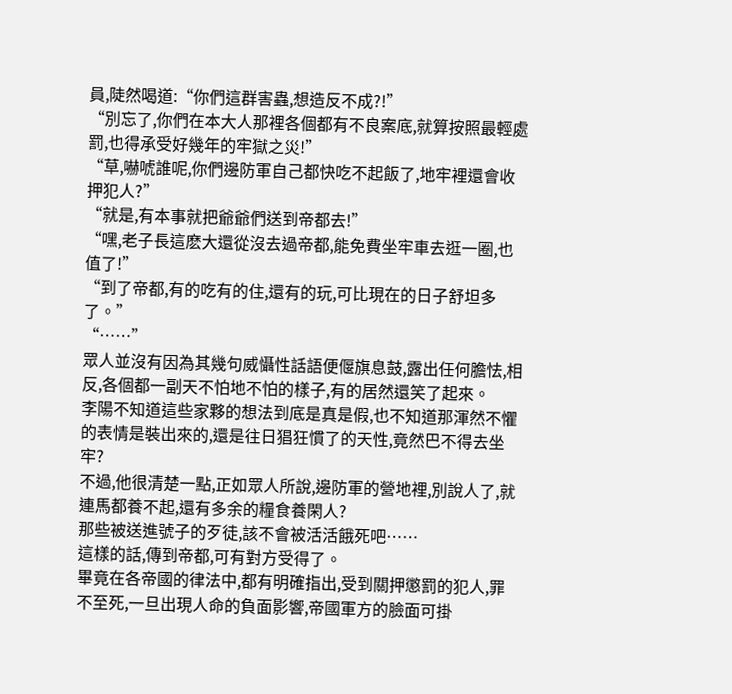員,陡然喝道:“你們這群害蟲,想造反不成?!”
“別忘了,你們在本大人那裡各個都有不良案底,就算按照最輕處罰,也得承受好幾年的牢獄之災!”
“草,嚇唬誰呢,你們邊防軍自己都快吃不起飯了,地牢裡還會收押犯人?”
“就是,有本事就把爺爺們送到帝都去!”
“嘿,老子長這麽大還從沒去過帝都,能免費坐牢車去逛一圈,也值了!”
“到了帝都,有的吃有的住,還有的玩,可比現在的日子舒坦多了。”
“……”
眾人並沒有因為其幾句威懾性話語便偃旗息鼓,露出任何膽怯,相反,各個都一副天不怕地不怕的樣子,有的居然還笑了起來。
李陽不知道這些家夥的想法到底是真是假,也不知道那渾然不懼的表情是裝出來的,還是往日猖狂慣了的天性,竟然巴不得去坐牢?
不過,他很清楚一點,正如眾人所說,邊防軍的營地裡,別說人了,就連馬都養不起,還有多余的糧食養閑人?
那些被送進號子的歹徒,該不會被活活餓死吧……
這樣的話,傳到帝都,可有對方受得了。
畢竟在各帝國的律法中,都有明確指出,受到關押懲罰的犯人,罪不至死,一旦出現人命的負面影響,帝國軍方的臉面可掛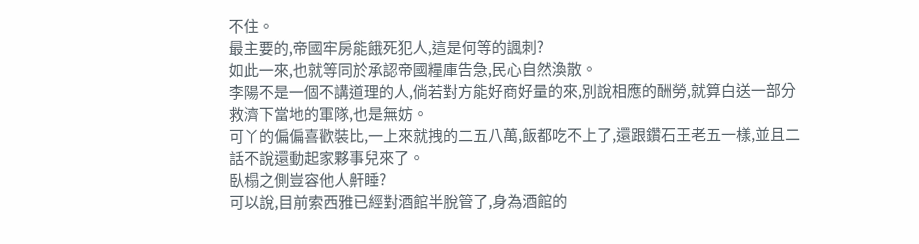不住。
最主要的,帝國牢房能餓死犯人,這是何等的諷刺?
如此一來,也就等同於承認帝國糧庫告急,民心自然渙散。
李陽不是一個不講道理的人,倘若對方能好商好量的來,別說相應的酬勞,就算白送一部分救濟下當地的軍隊,也是無妨。
可丫的偏偏喜歡裝比,一上來就拽的二五八萬,飯都吃不上了,還跟鑽石王老五一樣,並且二話不說還動起家夥事兒來了。
臥榻之側豈容他人鼾睡?
可以說,目前索西雅已經對酒館半脫管了,身為酒館的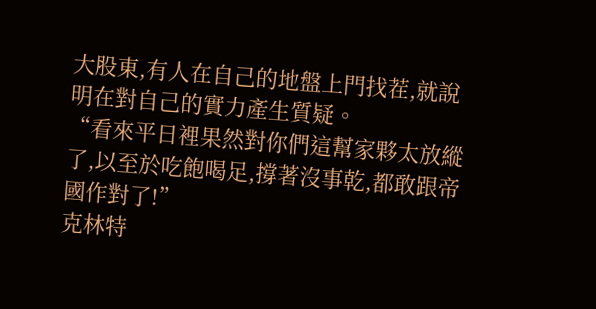大股東,有人在自己的地盤上門找茬,就說明在對自己的實力產生質疑。
“看來平日裡果然對你們這幫家夥太放縱了,以至於吃飽喝足,撐著沒事乾,都敢跟帝國作對了!”
克林特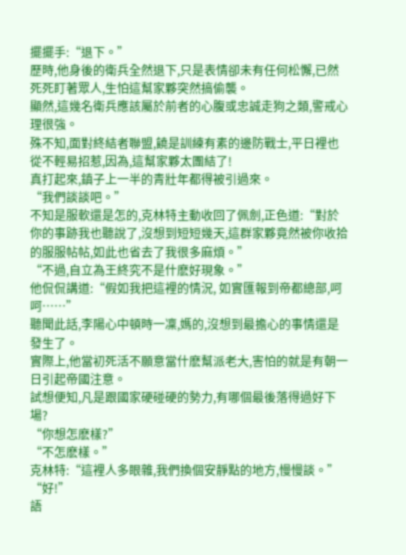擺擺手:“退下。”
歷時,他身後的衛兵全然退下,只是表情卻未有任何松懈,已然死死盯著眾人,生怕這幫家夥突然搞偷襲。
顯然,這幾名衛兵應該屬於前者的心腹或忠誠走狗之類,警戒心理很強。
殊不知,面對終結者聯盟,饒是訓練有素的邊防戰士,平日裡也從不輕易招惹,因為,這幫家夥太團結了!
真打起來,鎮子上一半的青壯年都得被引過來。
“我們談談吧。”
不知是服軟還是怎的,克林特主動收回了佩劍,正色道:“對於你的事跡我也聽說了,沒想到短短幾天,這群家夥竟然被你收拾的服服帖帖,如此也省去了我很多麻煩。”
“不過,自立為王終究不是什麽好現象。”
他侃侃講道:“假如我把這裡的情況, 如實匯報到帝都總部,呵呵……”
聽聞此話,李陽心中頓時一凜,媽的,沒想到最擔心的事情還是發生了。
實際上,他當初死活不願意當什麽幫派老大,害怕的就是有朝一日引起帝國注意。
試想便知,凡是跟國家硬碰硬的勢力,有哪個最後落得過好下場?
“你想怎麽樣?”
“不怎麽樣。”
克林特:“這裡人多眼雜,我們換個安靜點的地方,慢慢談。”
“好!”
語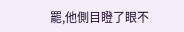罷,他側目瞪了眼不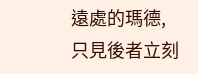遠處的瑪德,只見後者立刻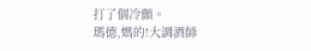打了個冷顫。
瑪德,媽的!大調酒師